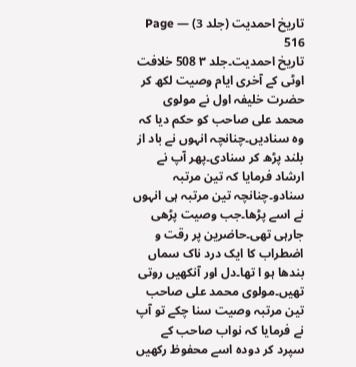تاریخ احمدیت (جلد 3) — Page 516
تاریخ احمدیت۔جلد ۳ 508 خلافت اوٹی کے آخری ایام وصیت لکھ کر حضرت خلیفہ اول نے مولوی محمد علی صاحب کو حکم دیا کہ وہ سنادیں۔چنانچہ انہوں نے باد از بلند پڑھ کر سنادی۔پھر آپ نے ارشاد فرمایا کہ تین مرتبہ سنادو۔چنانچہ تین مرتبہ ہی انہوں نے اسے پڑھا۔جب وصیت پڑھی جارہی تھی۔حاضرین پر رقت و اضطراب کا ایک درد ناک سماں بندھا ہو ا تھا۔دل اور آنکھیں روتی تھیں۔مولوی محمد علی صاحب تین مرتبہ وصیت سنا چکے تو آپ نے فرمایا کہ نواب صاحب کے سپرد کر دودہ اسے محفوظ رکھیں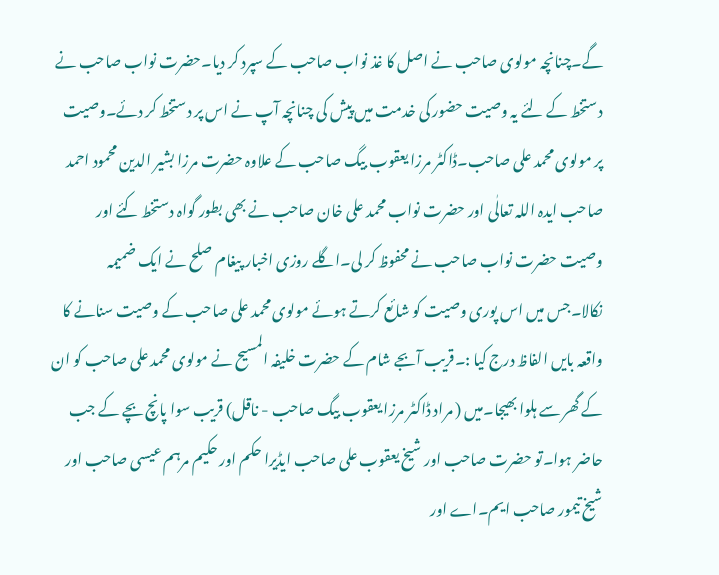گے۔چنانچہ مولوی صاحب نے اصل کا غذ نواب صاحب کے سپرد کر دیا۔حضرت نواب صاحب نے دستخط کے لئے یہ وصیت حضور کی خدمت میں پیش کی چنانچہ آپ نے اس پر دستخط کر دئے۔وصیت پر مولوی محمد علی صاحب۔ڈاکٹر مرزا یعقوب بیگ صاحب کے علاوہ حضرت مرزا بشیر الدین محمود احمد صاحب ایدہ اللہ تعالٰی اور حضرت نواب محمد علی خان صاحب نے بھی بطور گواہ دستخط کئے اور وصیت حضرت نواب صاحب نے محفوظ کر لی۔اگلے روزی اخبار پیغام صلح نے ایک ضمیمہ نکالا۔جس میں اس پوری وصیت کو شائع کرتے ہوئے مولوی محمد علی صاحب کے وصیت سنانے کا واقعہ بایں الفاظ درج کیا :۔قریب آبجے شام کے حضرت خلیفہ المسیح نے مولوی محمد علی صاحب کو ان کے گھر سے ہلوا بھیجا۔میں ( مراد ڈاکٹر مرزا یعقوب بیگ صاحب - ناقل) قریب سوا پانچ بچے کے جب حاضر ہوا۔تو حضرت صاحب اور شیخ یعقوب علی صاحب ایڈیرا حکم اور حکیم مرہم عیسی صاحب اور شیخ تیمور صاحب ایم۔اے اور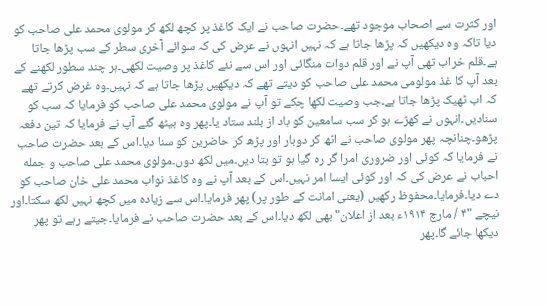اور کثرت سے اصحاب موجود تھے۔حضرت صاحب نے ایک کاغذ پر کچھ لکھ کر مولوی محمد علی صاحب کو دیا تاکہ وہ دیکھیں کہ پڑھا جاتا ہے کہ نہیں انہوں نے عرض کی کہ سوائے آخری سطر کے سب پڑھا جاتا ہے۔قلم خراب تھی آپ نے اور قلم دوات منگائی اور اس سے نئے کاغذ پر وصیت لکھی۔ہر چند سطور لکھنے کے بعد آپ کا غذ مولومی محمد علی صاحب کو دیتے تھے کہ دیکھیں پڑھا جاتا ہے کہ نہیں۔وہ غرض کرتے تھے کہ اب ٹھیک پڑھا جاتا ہے۔جب وصیت لکھا چکے تو آپ نے مولوی محمد علی صاحب کو فرمایا کہ سب کو سنادیں۔انہوں نے کھڑے ہو کر سب سامعین کو باد از بلند ستاد یا۔پھر وہ بیٹھ گئے آپ نے فرمایا کہ تین دفعہ پڑھو۔چنانچہ پھر مولوی صاحب نے اٹھ کر دوبار اور پڑھ کر حاضرین کو سنا دیا۔اس کے بعد حضرت صاحب نے فرمایا کہ کوئی اور ضروری امرا گر رہ گیا ہو تو بتا دیں۔میں لکھ دوں۔مولوی محمد علی صاحب و جمله احباب نے عرض کی کہ اور کوئی ایسا امر نہیں۔اس کے بعد آپ نے وہ کاغذ نواب محمد علی خان صاحب کو دے دیا۔فرمایا۔محفوظ رکھیں (یعنی امانت کے طور پر) پھر فرمایا۔اس سے زیادہ میں کچھ نہیں لکھ سکتا۔اور نیچے "۴ / مارچ ۱۹۱۴ء بعد از اعلان" بھی لکھ دیا۔اس کے بعد حضرت صاحب نے فرمایا۔جیتے رہے تو پھر دیکھا جائے گا۔پھر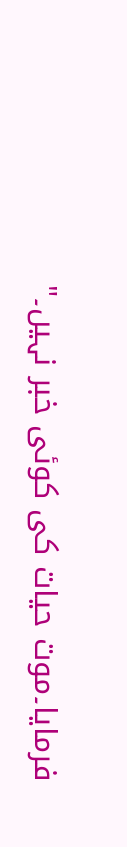فرمایا۔موت حیات کی کوئی خبر نہیں۔"